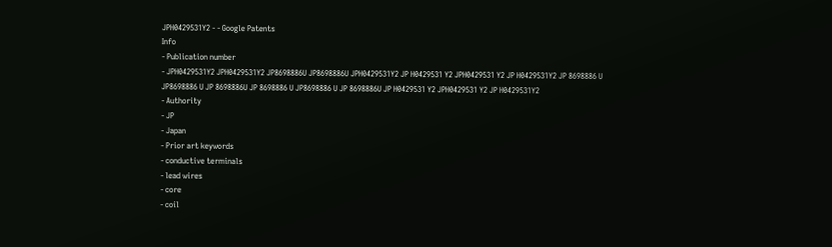JPH0429531Y2 - - Google Patents
Info
- Publication number
- JPH0429531Y2 JPH0429531Y2 JP8698886U JP8698886U JPH0429531Y2 JP H0429531 Y2 JPH0429531 Y2 JP H0429531Y2 JP 8698886 U JP8698886 U JP 8698886U JP 8698886 U JP8698886 U JP 8698886U JP H0429531 Y2 JPH0429531 Y2 JP H0429531Y2
- Authority
- JP
- Japan
- Prior art keywords
- conductive terminals
- lead wires
- core
- coil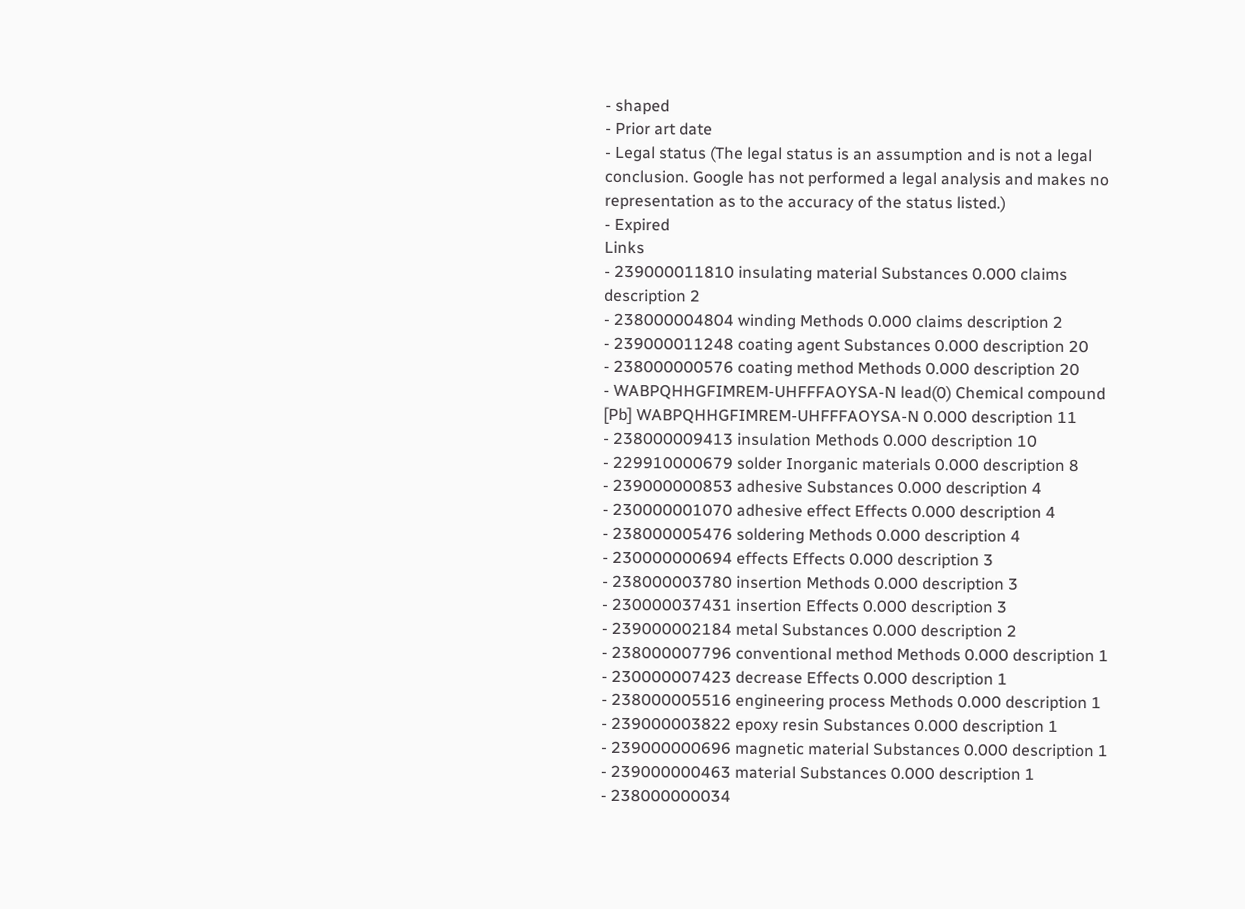- shaped
- Prior art date
- Legal status (The legal status is an assumption and is not a legal conclusion. Google has not performed a legal analysis and makes no representation as to the accuracy of the status listed.)
- Expired
Links
- 239000011810 insulating material Substances 0.000 claims description 2
- 238000004804 winding Methods 0.000 claims description 2
- 239000011248 coating agent Substances 0.000 description 20
- 238000000576 coating method Methods 0.000 description 20
- WABPQHHGFIMREM-UHFFFAOYSA-N lead(0) Chemical compound [Pb] WABPQHHGFIMREM-UHFFFAOYSA-N 0.000 description 11
- 238000009413 insulation Methods 0.000 description 10
- 229910000679 solder Inorganic materials 0.000 description 8
- 239000000853 adhesive Substances 0.000 description 4
- 230000001070 adhesive effect Effects 0.000 description 4
- 238000005476 soldering Methods 0.000 description 4
- 230000000694 effects Effects 0.000 description 3
- 238000003780 insertion Methods 0.000 description 3
- 230000037431 insertion Effects 0.000 description 3
- 239000002184 metal Substances 0.000 description 2
- 238000007796 conventional method Methods 0.000 description 1
- 230000007423 decrease Effects 0.000 description 1
- 238000005516 engineering process Methods 0.000 description 1
- 239000003822 epoxy resin Substances 0.000 description 1
- 239000000696 magnetic material Substances 0.000 description 1
- 239000000463 material Substances 0.000 description 1
- 238000000034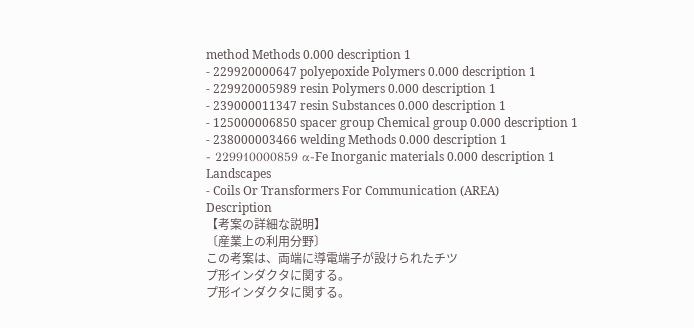method Methods 0.000 description 1
- 229920000647 polyepoxide Polymers 0.000 description 1
- 229920005989 resin Polymers 0.000 description 1
- 239000011347 resin Substances 0.000 description 1
- 125000006850 spacer group Chemical group 0.000 description 1
- 238000003466 welding Methods 0.000 description 1
- 229910000859 α-Fe Inorganic materials 0.000 description 1
Landscapes
- Coils Or Transformers For Communication (AREA)
Description
【考案の詳細な説明】
〔産業上の利用分野〕
この考案は、両端に導電端子が設けられたチツ
プ形インダクタに関する。
プ形インダクタに関する。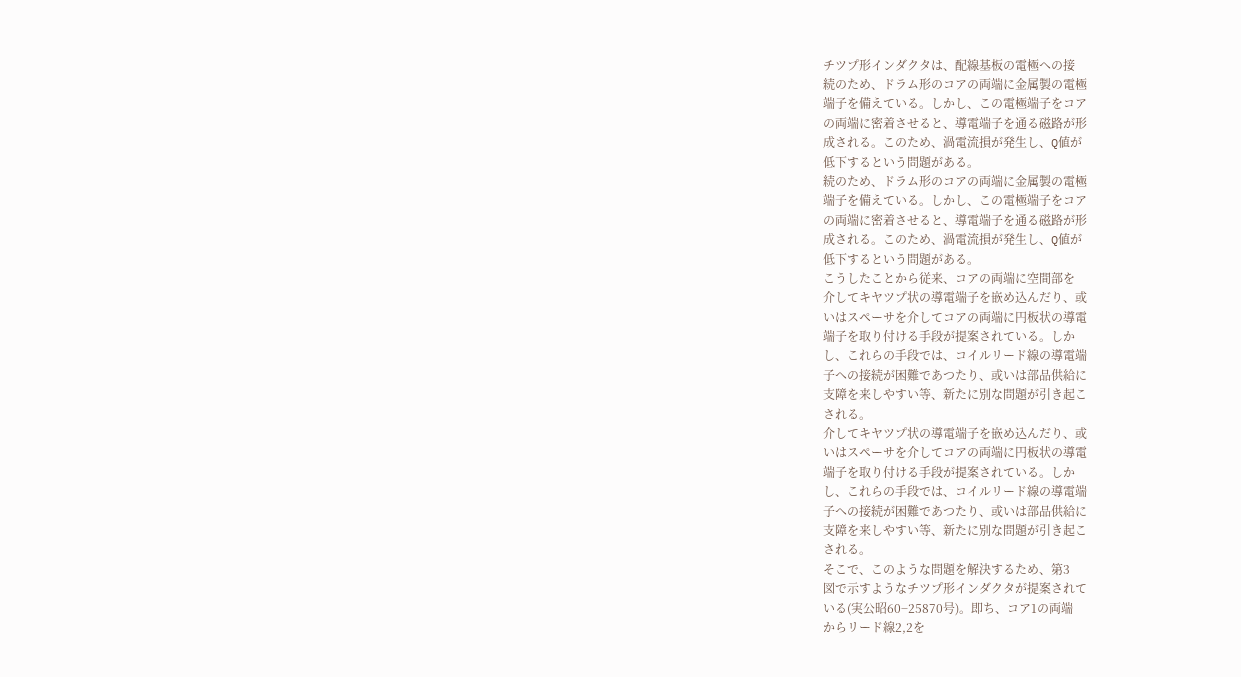チツプ形インダクタは、配線基板の電極への接
続のため、ドラム形のコアの両端に金属製の電極
端子を備えている。しかし、この電極端子をコア
の両端に密着させると、導電端子を通る磁路が形
成される。このため、渦電流損が発生し、Q値が
低下するという問題がある。
続のため、ドラム形のコアの両端に金属製の電極
端子を備えている。しかし、この電極端子をコア
の両端に密着させると、導電端子を通る磁路が形
成される。このため、渦電流損が発生し、Q値が
低下するという問題がある。
こうしたことから従来、コアの両端に空間部を
介してキヤツプ状の導電端子を嵌め込んだり、或
いはスペーサを介してコアの両端に円板状の導電
端子を取り付ける手段が提案されている。しか
し、これらの手段では、コイルリード線の導電端
子への接続が困難であつたり、或いは部品供給に
支障を来しやすい等、新たに別な問題が引き起こ
される。
介してキヤツプ状の導電端子を嵌め込んだり、或
いはスペーサを介してコアの両端に円板状の導電
端子を取り付ける手段が提案されている。しか
し、これらの手段では、コイルリード線の導電端
子への接続が困難であつたり、或いは部品供給に
支障を来しやすい等、新たに別な問題が引き起こ
される。
そこで、このような問題を解決するため、第3
図で示すようなチツプ形インダクタが提案されて
いる(実公昭60−25870号)。即ち、コア1の両端
からリード線2,2を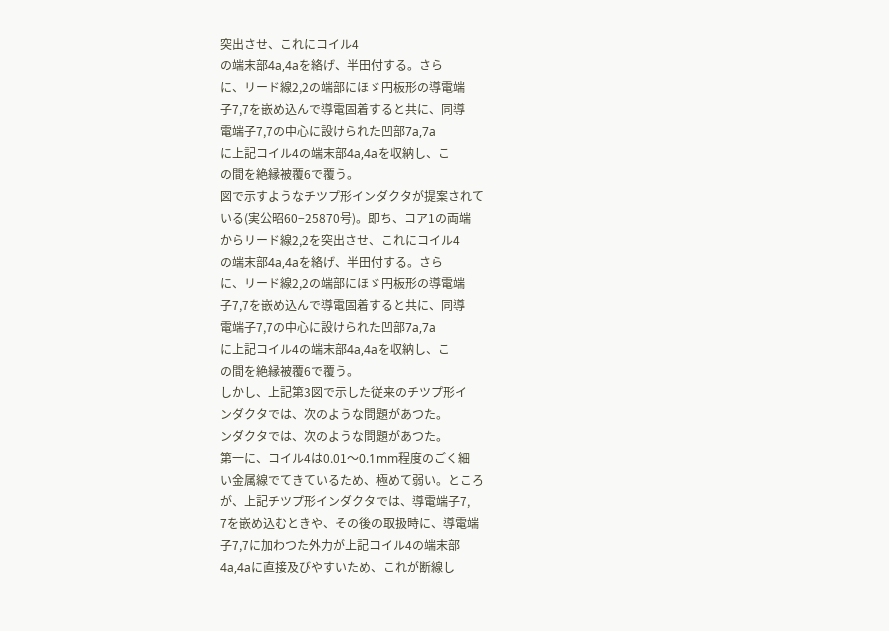突出させ、これにコイル4
の端末部4a,4aを絡げ、半田付する。さら
に、リード線2,2の端部にほゞ円板形の導電端
子7,7を嵌め込んで導電固着すると共に、同導
電端子7,7の中心に設けられた凹部7a,7a
に上記コイル4の端末部4a,4aを収納し、こ
の間を絶縁被覆6で覆う。
図で示すようなチツプ形インダクタが提案されて
いる(実公昭60−25870号)。即ち、コア1の両端
からリード線2,2を突出させ、これにコイル4
の端末部4a,4aを絡げ、半田付する。さら
に、リード線2,2の端部にほゞ円板形の導電端
子7,7を嵌め込んで導電固着すると共に、同導
電端子7,7の中心に設けられた凹部7a,7a
に上記コイル4の端末部4a,4aを収納し、こ
の間を絶縁被覆6で覆う。
しかし、上記第3図で示した従来のチツプ形イ
ンダクタでは、次のような問題があつた。
ンダクタでは、次のような問題があつた。
第一に、コイル4は0.01〜0.1mm程度のごく細
い金属線でてきているため、極めて弱い。ところ
が、上記チツプ形インダクタでは、導電端子7,
7を嵌め込むときや、その後の取扱時に、導電端
子7,7に加わつた外力が上記コイル4の端末部
4a,4aに直接及びやすいため、これが断線し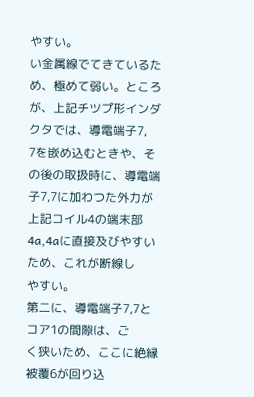やすい。
い金属線でてきているため、極めて弱い。ところ
が、上記チツプ形インダクタでは、導電端子7,
7を嵌め込むときや、その後の取扱時に、導電端
子7,7に加わつた外力が上記コイル4の端末部
4a,4aに直接及びやすいため、これが断線し
やすい。
第二に、導電端子7,7とコア1の間隙は、ご
く狭いため、ここに絶縁被覆6が回り込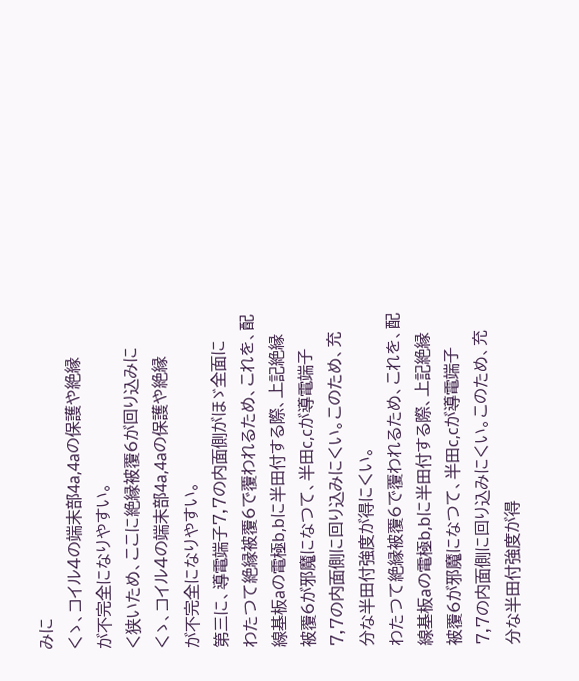みに
くゝ、コイル4の端末部4a,4aの保護や絶縁
が不完全になりやすい。
く狭いため、ここに絶縁被覆6が回り込みに
くゝ、コイル4の端末部4a,4aの保護や絶縁
が不完全になりやすい。
第三に、導電端子7,7の内面側がほゞ全面に
わたつて絶縁被覆6で覆われるため、これを、配
線基板aの電極b,bに半田付する際、上記絶縁
被覆6が邪魔になつて、半田c,cが導電端子
7,7の内面側に回り込みにくい。このため、充
分な半田付強度が得にくい。
わたつて絶縁被覆6で覆われるため、これを、配
線基板aの電極b,bに半田付する際、上記絶縁
被覆6が邪魔になつて、半田c,cが導電端子
7,7の内面側に回り込みにくい。このため、充
分な半田付強度が得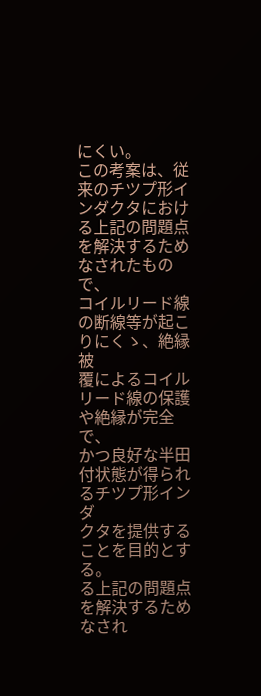にくい。
この考案は、従来のチツプ形インダクタにおけ
る上記の問題点を解決するためなされたもので、
コイルリード線の断線等が起こりにくゝ、絶縁被
覆によるコイルリード線の保護や絶縁が完全で、
かつ良好な半田付状態が得られるチツプ形インダ
クタを提供することを目的とする。
る上記の問題点を解決するためなされ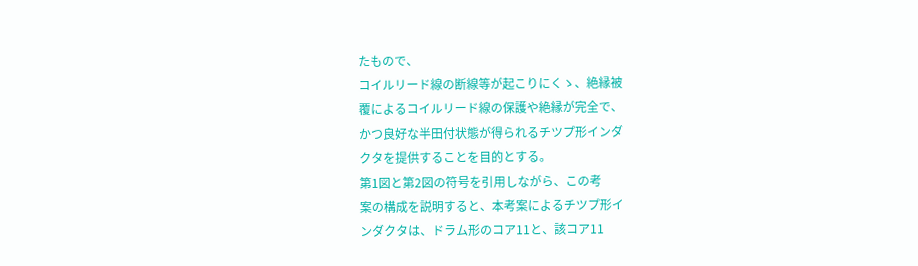たもので、
コイルリード線の断線等が起こりにくゝ、絶縁被
覆によるコイルリード線の保護や絶縁が完全で、
かつ良好な半田付状態が得られるチツプ形インダ
クタを提供することを目的とする。
第1図と第2図の符号を引用しながら、この考
案の構成を説明すると、本考案によるチツプ形イ
ンダクタは、ドラム形のコア11と、該コア11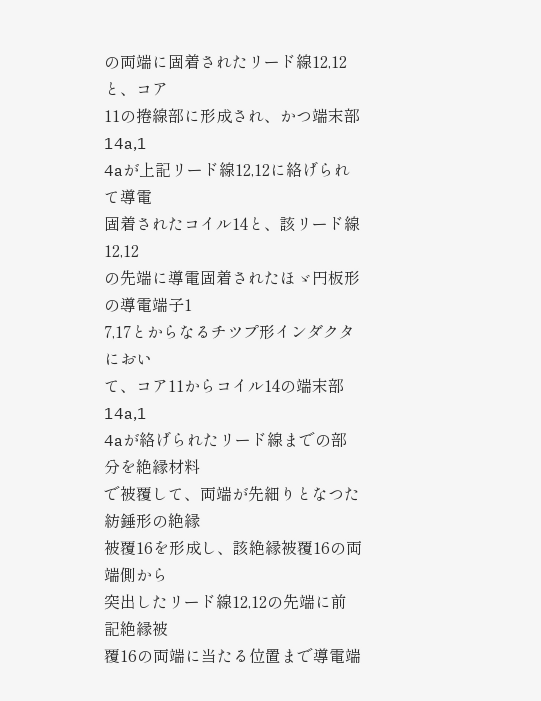の両端に固着されたリード線12,12と、コア
11の捲線部に形成され、かつ端末部14a,1
4aが上記リード線12,12に絡げられて導電
固着されたコイル14と、該リード線12,12
の先端に導電固着されたほゞ円板形の導電端子1
7,17とからなるチツプ形インダクタにおい
て、コア11からコイル14の端末部14a,1
4aが絡げられたリード線までの部分を絶縁材料
で被覆して、両端が先細りとなつた紡錘形の絶縁
被覆16を形成し、該絶縁被覆16の両端側から
突出したリード線12,12の先端に前記絶縁被
覆16の両端に当たる位置まで導電端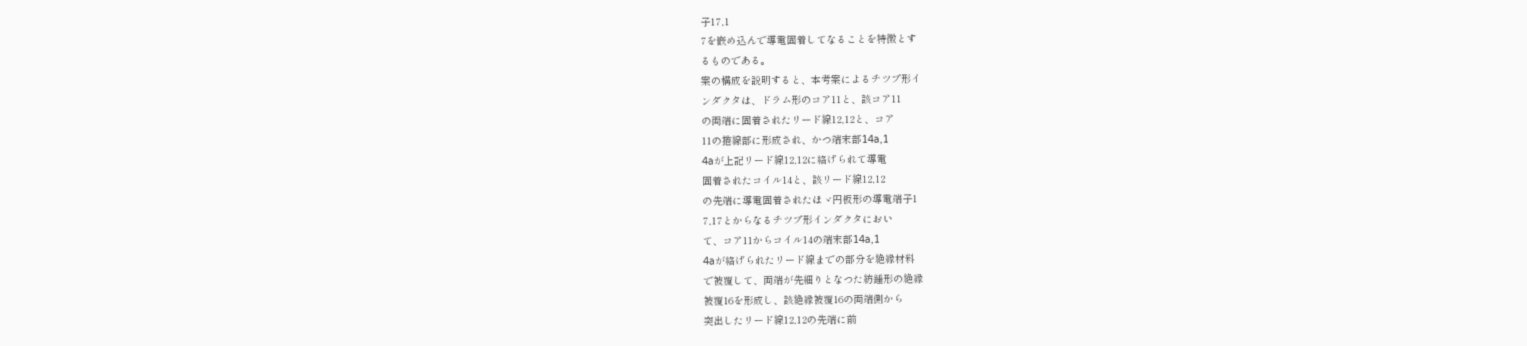子17,1
7を嵌め込んで導電固着してなることを特徴とす
るものである。
案の構成を説明すると、本考案によるチツプ形イ
ンダクタは、ドラム形のコア11と、該コア11
の両端に固着されたリード線12,12と、コア
11の捲線部に形成され、かつ端末部14a,1
4aが上記リード線12,12に絡げられて導電
固着されたコイル14と、該リード線12,12
の先端に導電固着されたほゞ円板形の導電端子1
7,17とからなるチツプ形インダクタにおい
て、コア11からコイル14の端末部14a,1
4aが絡げられたリード線までの部分を絶縁材料
で被覆して、両端が先細りとなつた紡錘形の絶縁
被覆16を形成し、該絶縁被覆16の両端側から
突出したリード線12,12の先端に前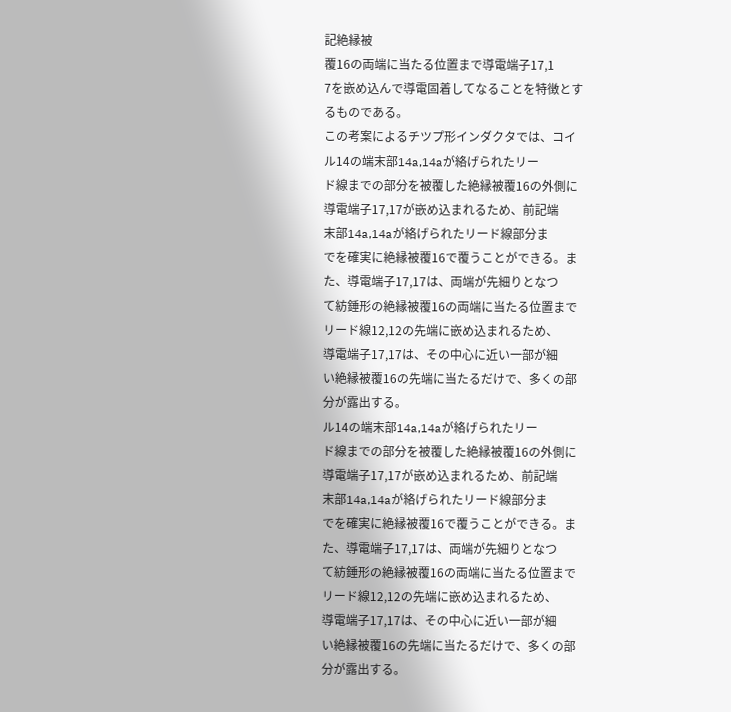記絶縁被
覆16の両端に当たる位置まで導電端子17,1
7を嵌め込んで導電固着してなることを特徴とす
るものである。
この考案によるチツプ形インダクタでは、コイ
ル14の端末部14a,14aが絡げられたリー
ド線までの部分を被覆した絶縁被覆16の外側に
導電端子17,17が嵌め込まれるため、前記端
末部14a,14aが絡げられたリード線部分ま
でを確実に絶縁被覆16で覆うことができる。ま
た、導電端子17,17は、両端が先細りとなつ
て紡錘形の絶縁被覆16の両端に当たる位置まで
リード線12,12の先端に嵌め込まれるため、
導電端子17,17は、その中心に近い一部が細
い絶縁被覆16の先端に当たるだけで、多くの部
分が露出する。
ル14の端末部14a,14aが絡げられたリー
ド線までの部分を被覆した絶縁被覆16の外側に
導電端子17,17が嵌め込まれるため、前記端
末部14a,14aが絡げられたリード線部分ま
でを確実に絶縁被覆16で覆うことができる。ま
た、導電端子17,17は、両端が先細りとなつ
て紡錘形の絶縁被覆16の両端に当たる位置まで
リード線12,12の先端に嵌め込まれるため、
導電端子17,17は、その中心に近い一部が細
い絶縁被覆16の先端に当たるだけで、多くの部
分が露出する。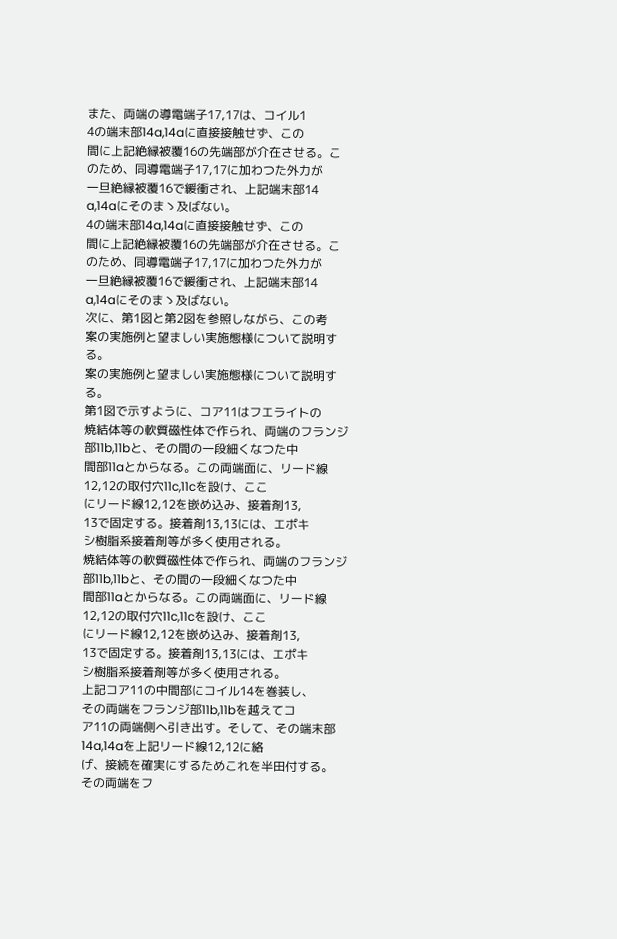また、両端の導電端子17,17は、コイル1
4の端末部14a,14aに直接接触せず、この
間に上記絶縁被覆16の先端部が介在させる。こ
のため、同導電端子17,17に加わつた外力が
一旦絶縁被覆16で緩衝され、上記端末部14
a,14aにそのまゝ及ばない。
4の端末部14a,14aに直接接触せず、この
間に上記絶縁被覆16の先端部が介在させる。こ
のため、同導電端子17,17に加わつた外力が
一旦絶縁被覆16で緩衝され、上記端末部14
a,14aにそのまゝ及ばない。
次に、第1図と第2図を参照しながら、この考
案の実施例と望ましい実施態様について説明す
る。
案の実施例と望ましい実施態様について説明す
る。
第1図で示すように、コア11はフエライトの
焼結体等の軟質磁性体で作られ、両端のフランジ
部11b,11bと、その間の一段細くなつた中
間部11aとからなる。この両端面に、リード線
12,12の取付穴11c,11cを設け、ここ
にリード線12,12を嵌め込み、接着剤13,
13で固定する。接着剤13,13には、エポキ
シ樹脂系接着剤等が多く使用される。
焼結体等の軟質磁性体で作られ、両端のフランジ
部11b,11bと、その間の一段細くなつた中
間部11aとからなる。この両端面に、リード線
12,12の取付穴11c,11cを設け、ここ
にリード線12,12を嵌め込み、接着剤13,
13で固定する。接着剤13,13には、エポキ
シ樹脂系接着剤等が多く使用される。
上記コア11の中間部にコイル14を巻装し、
その両端をフランジ部11b,11bを越えてコ
ア11の両端側へ引き出す。そして、その端末部
14a,14aを上記リード線12,12に絡
げ、接続を確実にするためこれを半田付する。
その両端をフ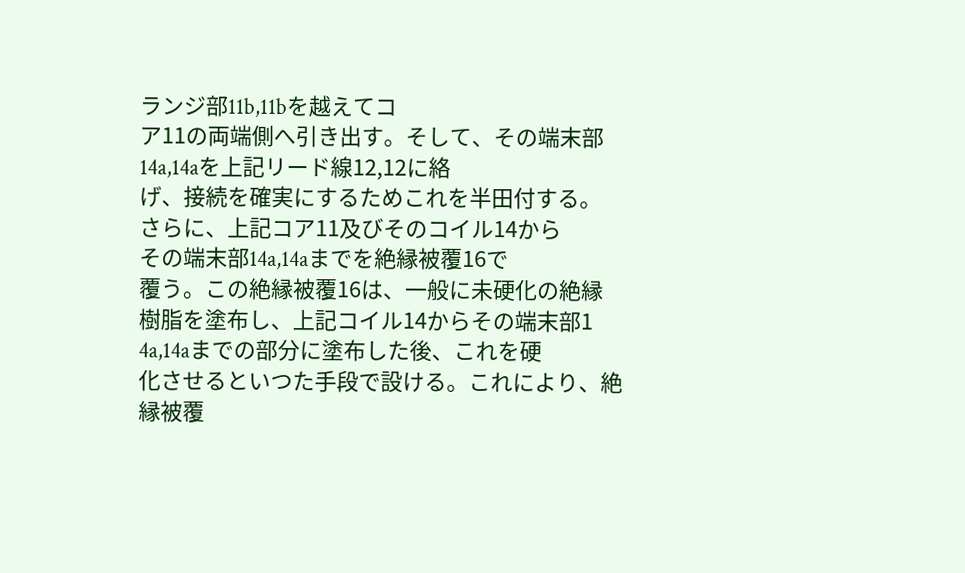ランジ部11b,11bを越えてコ
ア11の両端側へ引き出す。そして、その端末部
14a,14aを上記リード線12,12に絡
げ、接続を確実にするためこれを半田付する。
さらに、上記コア11及びそのコイル14から
その端末部14a,14aまでを絶縁被覆16で
覆う。この絶縁被覆16は、一般に未硬化の絶縁
樹脂を塗布し、上記コイル14からその端末部1
4a,14aまでの部分に塗布した後、これを硬
化させるといつた手段で設ける。これにより、絶
縁被覆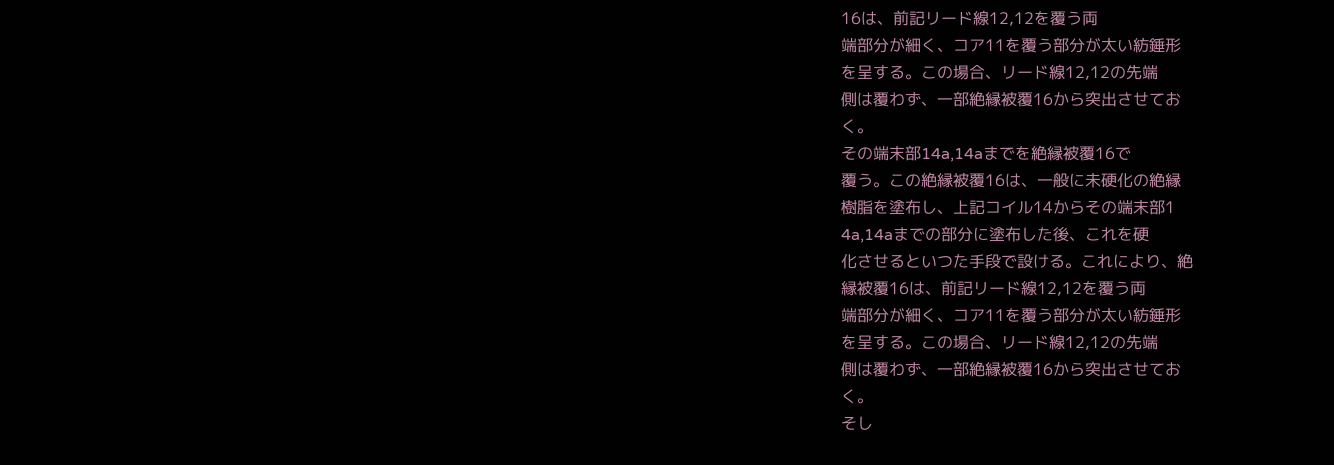16は、前記リード線12,12を覆う両
端部分が細く、コア11を覆う部分が太い紡錘形
を呈する。この場合、リード線12,12の先端
側は覆わず、一部絶縁被覆16から突出させてお
く。
その端末部14a,14aまでを絶縁被覆16で
覆う。この絶縁被覆16は、一般に未硬化の絶縁
樹脂を塗布し、上記コイル14からその端末部1
4a,14aまでの部分に塗布した後、これを硬
化させるといつた手段で設ける。これにより、絶
縁被覆16は、前記リード線12,12を覆う両
端部分が細く、コア11を覆う部分が太い紡錘形
を呈する。この場合、リード線12,12の先端
側は覆わず、一部絶縁被覆16から突出させてお
く。
そし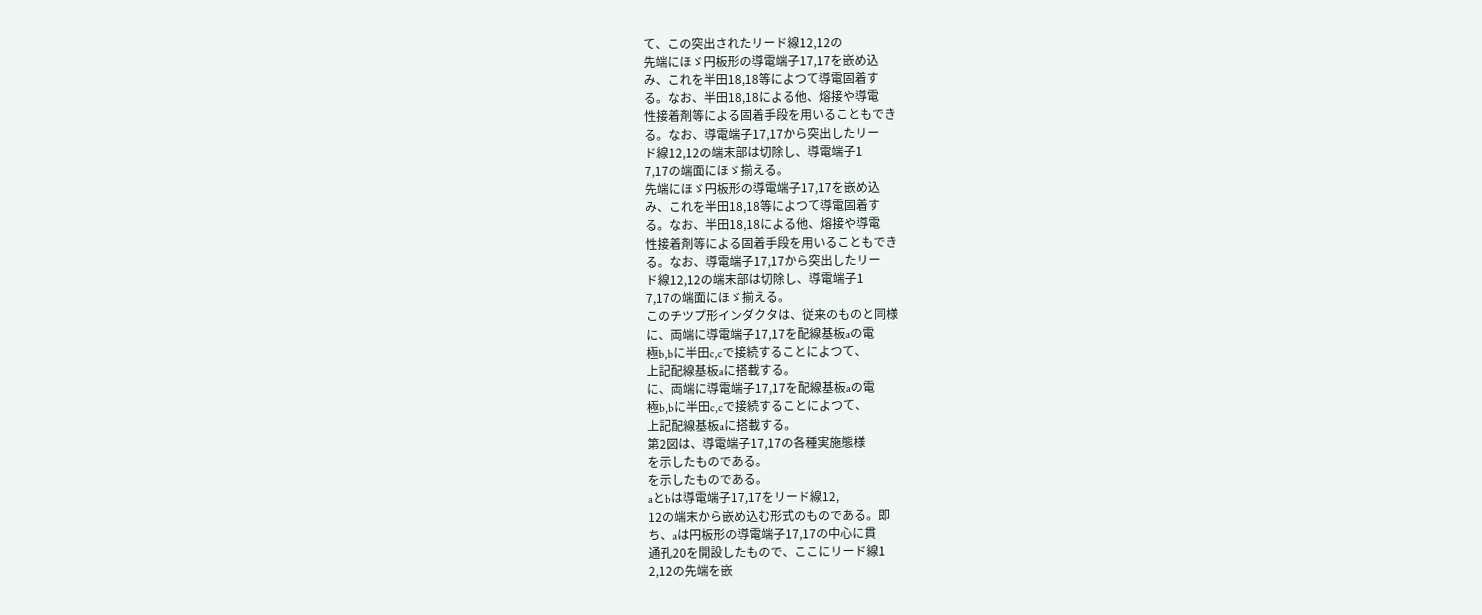て、この突出されたリード線12,12の
先端にほゞ円板形の導電端子17,17を嵌め込
み、これを半田18,18等によつて導電固着す
る。なお、半田18,18による他、熔接や導電
性接着剤等による固着手段を用いることもでき
る。なお、導電端子17,17から突出したリー
ド線12,12の端末部は切除し、導電端子1
7,17の端面にほゞ揃える。
先端にほゞ円板形の導電端子17,17を嵌め込
み、これを半田18,18等によつて導電固着す
る。なお、半田18,18による他、熔接や導電
性接着剤等による固着手段を用いることもでき
る。なお、導電端子17,17から突出したリー
ド線12,12の端末部は切除し、導電端子1
7,17の端面にほゞ揃える。
このチツプ形インダクタは、従来のものと同様
に、両端に導電端子17,17を配線基板aの電
極b,bに半田c,cで接続することによつて、
上記配線基板aに搭載する。
に、両端に導電端子17,17を配線基板aの電
極b,bに半田c,cで接続することによつて、
上記配線基板aに搭載する。
第2図は、導電端子17,17の各種実施態様
を示したものである。
を示したものである。
aとbは導電端子17,17をリード線12,
12の端末から嵌め込む形式のものである。即
ち、aは円板形の導電端子17,17の中心に貫
通孔20を開設したもので、ここにリード線1
2,12の先端を嵌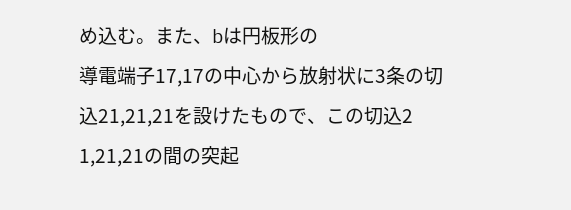め込む。また、bは円板形の
導電端子17,17の中心から放射状に3条の切
込21,21,21を設けたもので、この切込2
1,21,21の間の突起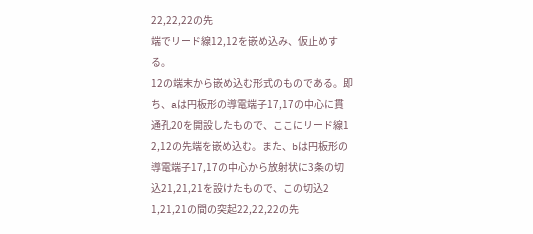22,22,22の先
端でリード線12,12を嵌め込み、仮止めす
る。
12の端末から嵌め込む形式のものである。即
ち、aは円板形の導電端子17,17の中心に貫
通孔20を開設したもので、ここにリード線1
2,12の先端を嵌め込む。また、bは円板形の
導電端子17,17の中心から放射状に3条の切
込21,21,21を設けたもので、この切込2
1,21,21の間の突起22,22,22の先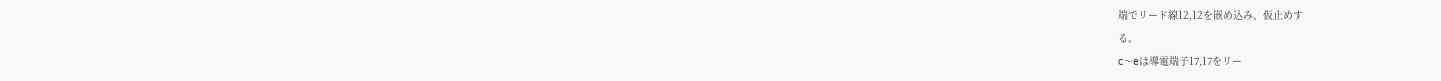端でリード線12,12を嵌め込み、仮止めす
る。
c〜eは導電端子17,17をリー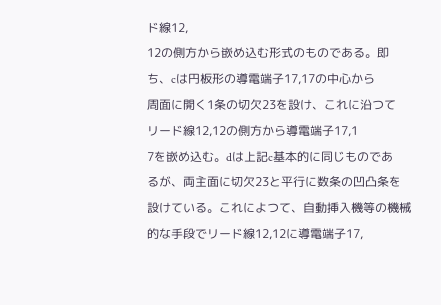ド線12,
12の側方から嵌め込む形式のものである。即
ち、cは円板形の導電端子17,17の中心から
周面に開く1条の切欠23を設け、これに沿つて
リード線12,12の側方から導電端子17,1
7を嵌め込む。dは上記c基本的に同じものであ
るが、両主面に切欠23と平行に数条の凹凸条を
設けている。これによつて、自動挿入機等の機械
的な手段でリード線12,12に導電端子17,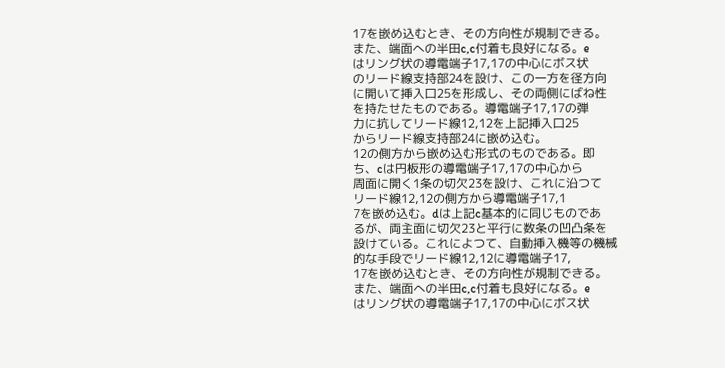17を嵌め込むとき、その方向性が規制できる。
また、端面への半田c,c付着も良好になる。e
はリング状の導電端子17,17の中心にボス状
のリード線支持部24を設け、この一方を径方向
に開いて挿入口25を形成し、その両側にばね性
を持たせたものである。導電端子17,17の弾
力に抗してリード線12,12を上記挿入口25
からリード線支持部24に嵌め込む。
12の側方から嵌め込む形式のものである。即
ち、cは円板形の導電端子17,17の中心から
周面に開く1条の切欠23を設け、これに沿つて
リード線12,12の側方から導電端子17,1
7を嵌め込む。dは上記c基本的に同じものであ
るが、両主面に切欠23と平行に数条の凹凸条を
設けている。これによつて、自動挿入機等の機械
的な手段でリード線12,12に導電端子17,
17を嵌め込むとき、その方向性が規制できる。
また、端面への半田c,c付着も良好になる。e
はリング状の導電端子17,17の中心にボス状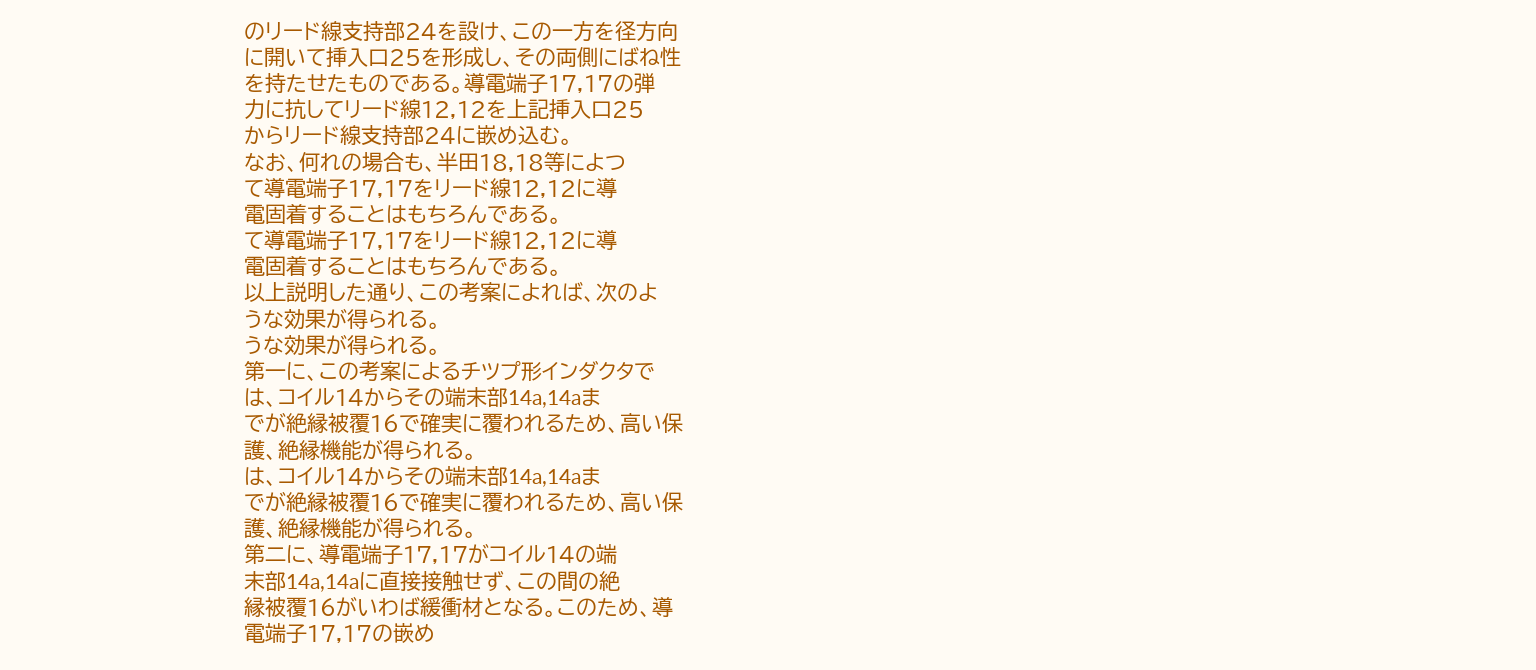のリード線支持部24を設け、この一方を径方向
に開いて挿入口25を形成し、その両側にばね性
を持たせたものである。導電端子17,17の弾
力に抗してリード線12,12を上記挿入口25
からリード線支持部24に嵌め込む。
なお、何れの場合も、半田18,18等によつ
て導電端子17,17をリード線12,12に導
電固着することはもちろんである。
て導電端子17,17をリード線12,12に導
電固着することはもちろんである。
以上説明した通り、この考案によれば、次のよ
うな効果が得られる。
うな効果が得られる。
第一に、この考案によるチツプ形インダクタで
は、コイル14からその端末部14a,14aま
でが絶縁被覆16で確実に覆われるため、高い保
護、絶縁機能が得られる。
は、コイル14からその端末部14a,14aま
でが絶縁被覆16で確実に覆われるため、高い保
護、絶縁機能が得られる。
第二に、導電端子17,17がコイル14の端
末部14a,14aに直接接触せず、この間の絶
縁被覆16がいわば緩衝材となる。このため、導
電端子17,17の嵌め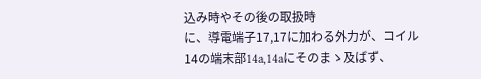込み時やその後の取扱時
に、導電端子17,17に加わる外力が、コイル
14の端末部14a,14aにそのまゝ及ばず、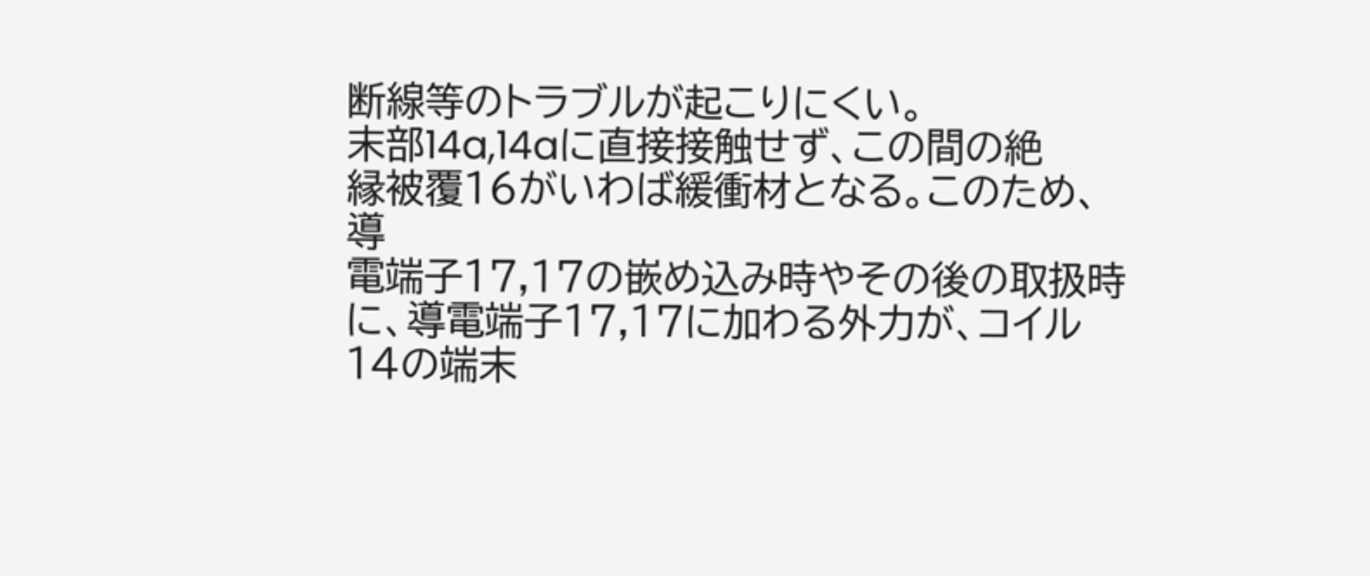断線等のトラブルが起こりにくい。
末部14a,14aに直接接触せず、この間の絶
縁被覆16がいわば緩衝材となる。このため、導
電端子17,17の嵌め込み時やその後の取扱時
に、導電端子17,17に加わる外力が、コイル
14の端末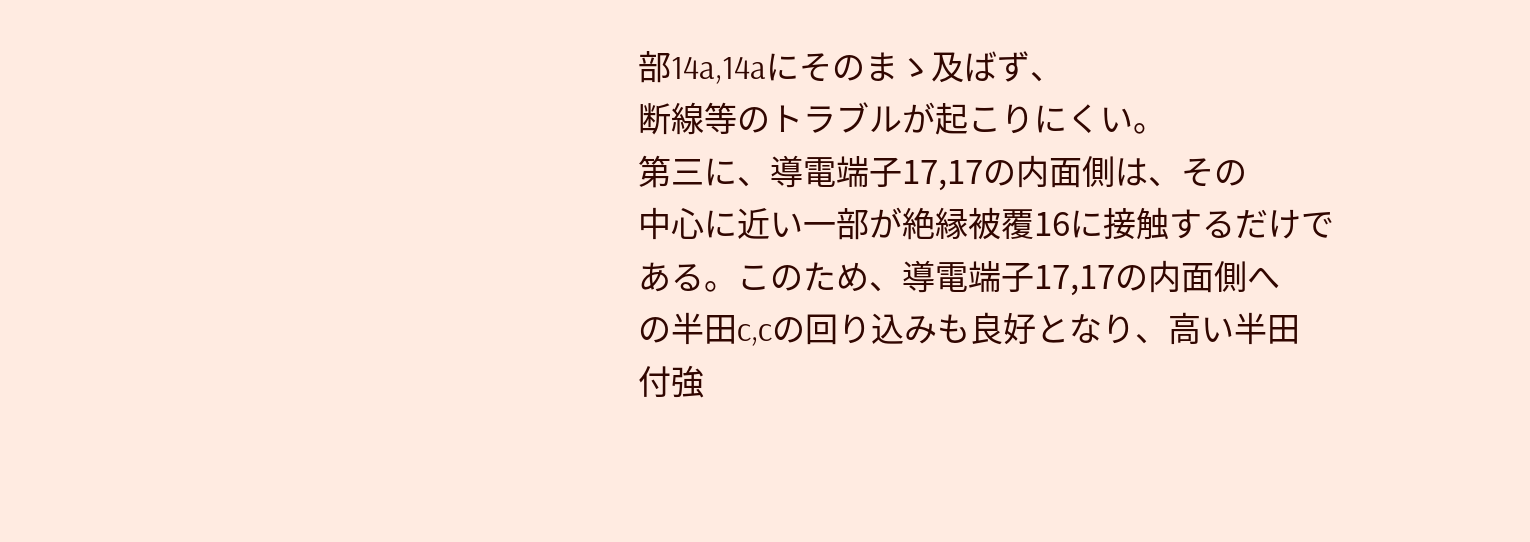部14a,14aにそのまゝ及ばず、
断線等のトラブルが起こりにくい。
第三に、導電端子17,17の内面側は、その
中心に近い一部が絶縁被覆16に接触するだけで
ある。このため、導電端子17,17の内面側へ
の半田c,cの回り込みも良好となり、高い半田
付強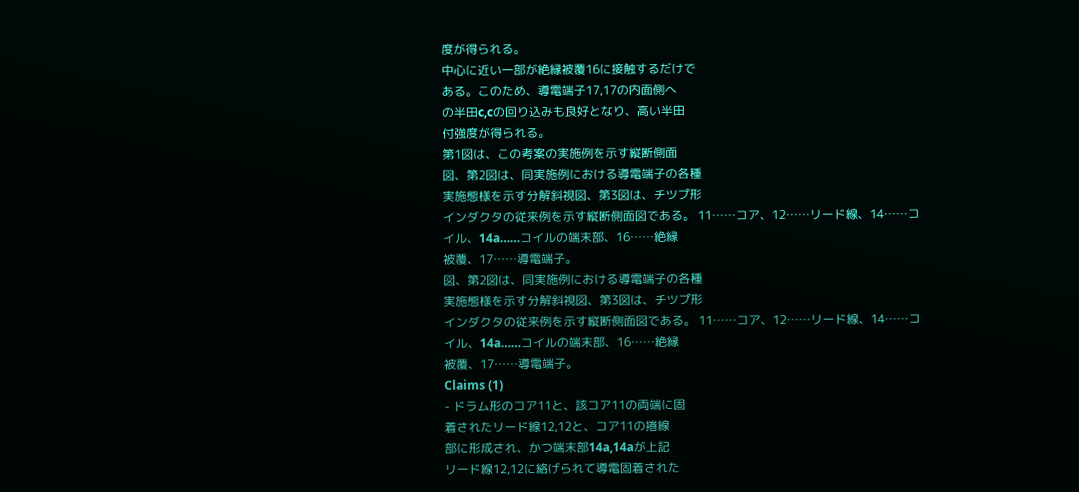度が得られる。
中心に近い一部が絶縁被覆16に接触するだけで
ある。このため、導電端子17,17の内面側へ
の半田c,cの回り込みも良好となり、高い半田
付強度が得られる。
第1図は、この考案の実施例を示す縦断側面
図、第2図は、同実施例における導電端子の各種
実施態様を示す分解斜視図、第3図は、チツプ形
インダクタの従来例を示す縦断側面図である。 11……コア、12……リード線、14……コ
イル、14a……コイルの端末部、16……絶縁
被覆、17……導電端子。
図、第2図は、同実施例における導電端子の各種
実施態様を示す分解斜視図、第3図は、チツプ形
インダクタの従来例を示す縦断側面図である。 11……コア、12……リード線、14……コ
イル、14a……コイルの端末部、16……絶縁
被覆、17……導電端子。
Claims (1)
- ドラム形のコア11と、該コア11の両端に固
着されたリード線12,12と、コア11の捲線
部に形成され、かつ端末部14a,14aが上記
リード線12,12に絡げられて導電固着された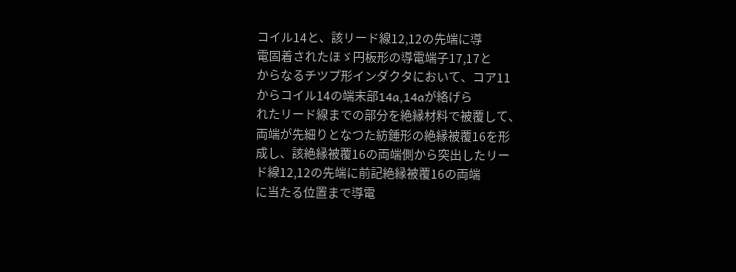コイル14と、該リード線12,12の先端に導
電固着されたほゞ円板形の導電端子17,17と
からなるチツプ形インダクタにおいて、コア11
からコイル14の端末部14a,14aが絡げら
れたリード線までの部分を絶縁材料で被覆して、
両端が先細りとなつた紡錘形の絶縁被覆16を形
成し、該絶縁被覆16の両端側から突出したリー
ド線12,12の先端に前記絶縁被覆16の両端
に当たる位置まで導電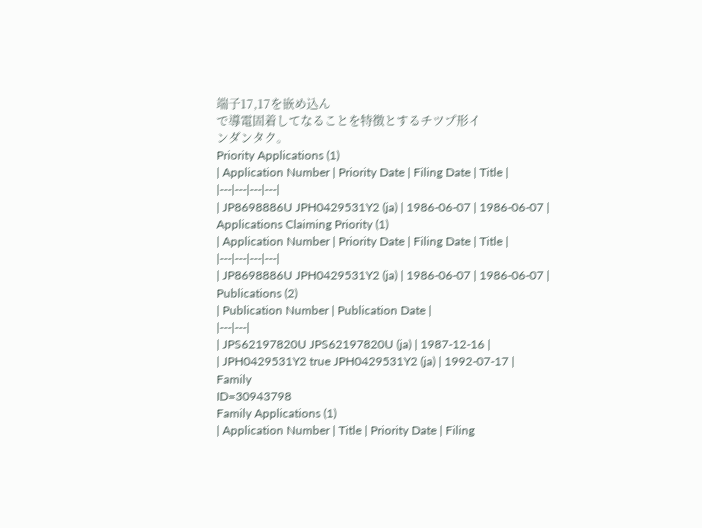端子17,17を嵌め込ん
で導電固着してなることを特徴とするチツプ形イ
ンダンタク。
Priority Applications (1)
| Application Number | Priority Date | Filing Date | Title |
|---|---|---|---|
| JP8698886U JPH0429531Y2 (ja) | 1986-06-07 | 1986-06-07 |
Applications Claiming Priority (1)
| Application Number | Priority Date | Filing Date | Title |
|---|---|---|---|
| JP8698886U JPH0429531Y2 (ja) | 1986-06-07 | 1986-06-07 |
Publications (2)
| Publication Number | Publication Date |
|---|---|
| JPS62197820U JPS62197820U (ja) | 1987-12-16 |
| JPH0429531Y2 true JPH0429531Y2 (ja) | 1992-07-17 |
Family
ID=30943798
Family Applications (1)
| Application Number | Title | Priority Date | Filing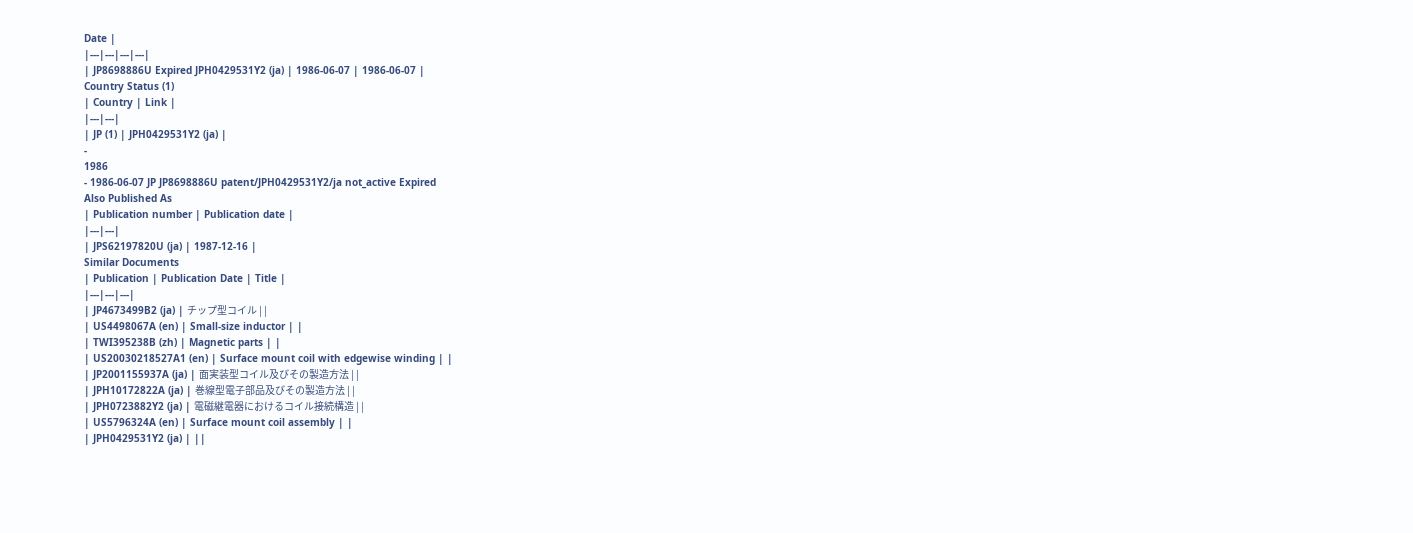Date |
|---|---|---|---|
| JP8698886U Expired JPH0429531Y2 (ja) | 1986-06-07 | 1986-06-07 |
Country Status (1)
| Country | Link |
|---|---|
| JP (1) | JPH0429531Y2 (ja) |
-
1986
- 1986-06-07 JP JP8698886U patent/JPH0429531Y2/ja not_active Expired
Also Published As
| Publication number | Publication date |
|---|---|
| JPS62197820U (ja) | 1987-12-16 |
Similar Documents
| Publication | Publication Date | Title |
|---|---|---|
| JP4673499B2 (ja) | チップ型コイル | |
| US4498067A (en) | Small-size inductor | |
| TWI395238B (zh) | Magnetic parts | |
| US20030218527A1 (en) | Surface mount coil with edgewise winding | |
| JP2001155937A (ja) | 面実装型コイル及びその製造方法 | |
| JPH10172822A (ja) | 巻線型電子部品及びその製造方法 | |
| JPH0723882Y2 (ja) | 電磁継電器におけるコイル接続構造 | |
| US5796324A (en) | Surface mount coil assembly | |
| JPH0429531Y2 (ja) | ||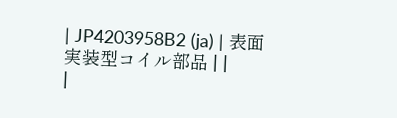| JP4203958B2 (ja) | 表面実装型コイル部品 | |
|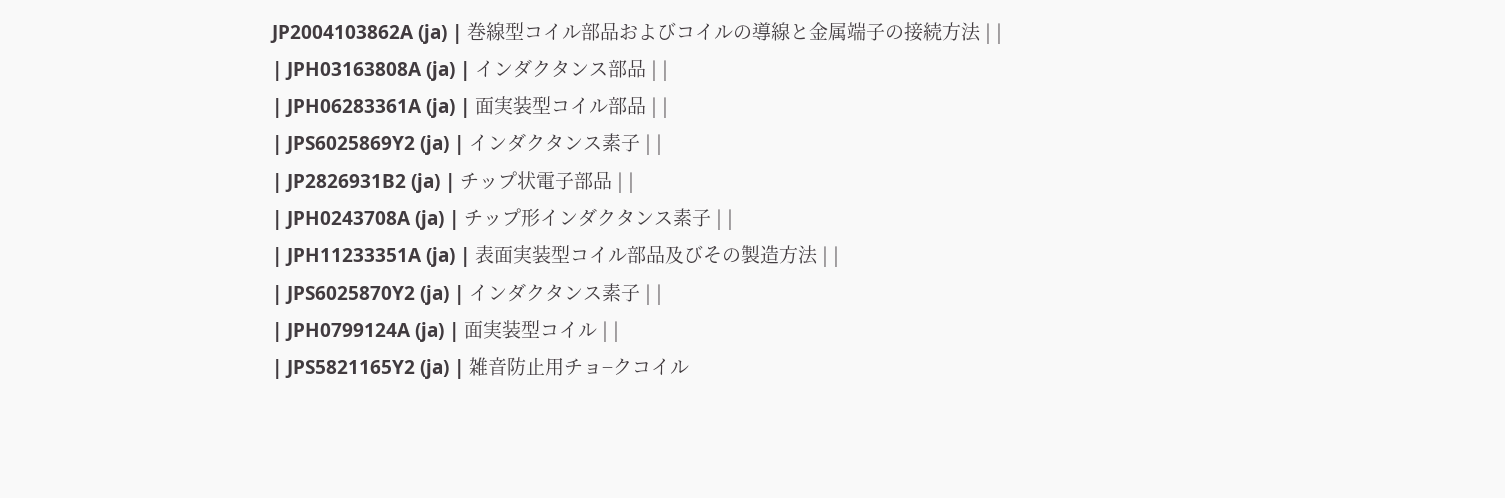JP2004103862A (ja) | 巻線型コイル部品およびコイルの導線と金属端子の接続方法 | |
| JPH03163808A (ja) | インダクタンス部品 | |
| JPH06283361A (ja) | 面実装型コイル部品 | |
| JPS6025869Y2 (ja) | インダクタンス素子 | |
| JP2826931B2 (ja) | チップ状電子部品 | |
| JPH0243708A (ja) | チップ形インダクタンス素子 | |
| JPH11233351A (ja) | 表面実装型コイル部品及びその製造方法 | |
| JPS6025870Y2 (ja) | インダクタンス素子 | |
| JPH0799124A (ja) | 面実装型コイル | |
| JPS5821165Y2 (ja) | 雑音防止用チョ−クコイル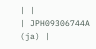| |
| JPH09306744A (ja) |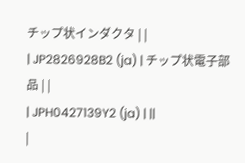チップ状インダクタ | |
| JP2826928B2 (ja) | チップ状電子部品 | |
| JPH0427139Y2 (ja) | ||
|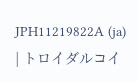JPH11219822A (ja) | トロイダルコイ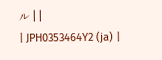ル | |
| JPH0353464Y2 (ja) |